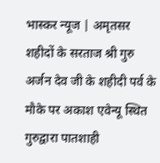भास्कर न्यूज | अमृतसर शहीदों के सरताज श्री गुरु अर्जन देव जी के शहीदी पर्व के मौके पर अकाश एवेन्यू स्थित गुरुद्वारा पातशाही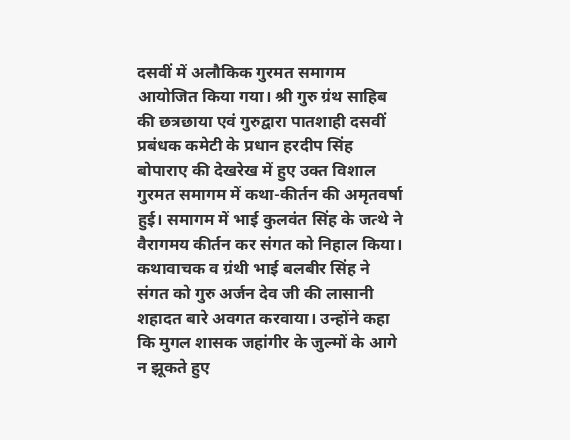दसवीं में अलौकिक गुरमत समागम आयोजित किया गया। श्री गुरु ग्रंथ साहिब की छत्रछाया एवं गुरुद्वारा पातशाही दसवीं प्रबंधक कमेटी के प्रधान हरदीप सिंह बोपाराए की देखरेख में हुए उक्त विशाल गुरमत समागम में कथा-कीर्तन की अमृतवर्षा हुई। समागम में भाई कुलवंत सिंह के जत्थे ने वैरागमय कीर्तन कर संगत को निहाल किया। कथावाचक व ग्रंथी भाई बलबीर सिंह ने संगत को गुरु अर्जन देव जी की लासानी शहादत बारे अवगत करवाया। उन्होंने कहा कि मुगल शासक जहांगीर के जुल्मों के आगे न झूकते हुए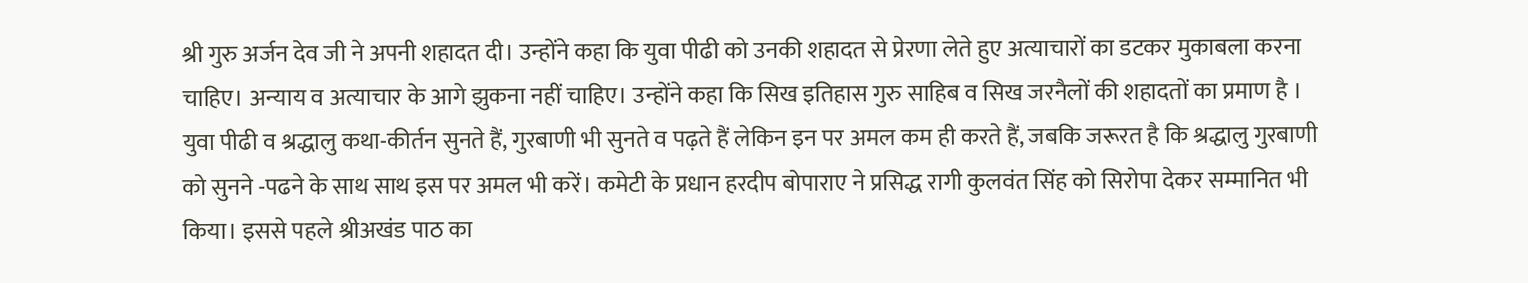श्री गुरु अर्जन देव जी ने अपनी शहादत दी। उन्होंने कहा कि युवा पीढी को उनकी शहादत से प्रेरणा लेते हुए अत्याचारों का डटकर मुकाबला करना चाहिए। अन्याय व अत्याचार के आगे झुकना नहीं चाहिए। उन्होंने कहा कि सिख इतिहास गुरु साहिब व सिख जरनैलों की शहादतों का प्रमाण है । युवा पीढी व श्रद्धालु कथा-कीर्तन सुनते हैं, गुरबाणी भी सुनते व पढ़ते हैं लेकिन इन पर अमल कम ही करते हैं, जबकि जरूरत है कि श्रद्धालु गुरबाणी को सुनने -पढने के साथ साथ इस पर अमल भी करें। कमेटी के प्रधान हरदीप बोपाराए ने प्रसिद्ध रागी कुलवंत सिंह को सिरोपा देकर सम्मानित भी किया। इससे पहले श्रीअखंड पाठ का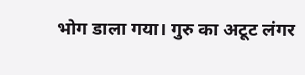भोग डाला गया। गुरु का अटूट लंगर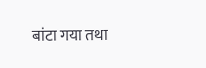बांटा गया तथा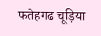फतेहगढ चूड़िया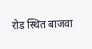रोड स्थित बाजवा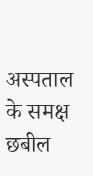अस्पताल के समक्ष छबील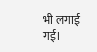भी लगाई गई।